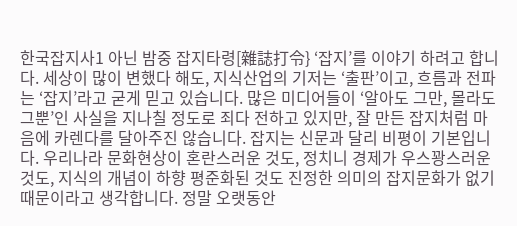한국잡지사1 아닌 밤중 잡지타령[雜誌打令} ‘잡지’를 이야기 하려고 합니다. 세상이 많이 변했다 해도, 지식산업의 기저는 ‘출판’이고, 흐름과 전파는 ‘잡지’라고 굳게 믿고 있습니다. 많은 미디어들이 ‘알아도 그만, 몰라도 그뿐’인 사실을 지나칠 정도로 죄다 전하고 있지만, 잘 만든 잡지처럼 마음에 카렌다를 달아주진 않습니다. 잡지는 신문과 달리 비평이 기본입니다. 우리나라 문화현상이 혼란스러운 것도, 정치니 경제가 우스꽝스러운 것도, 지식의 개념이 하향 평준화된 것도 진정한 의미의 잡지문화가 없기 때문이라고 생각합니다. 정말 오랫동안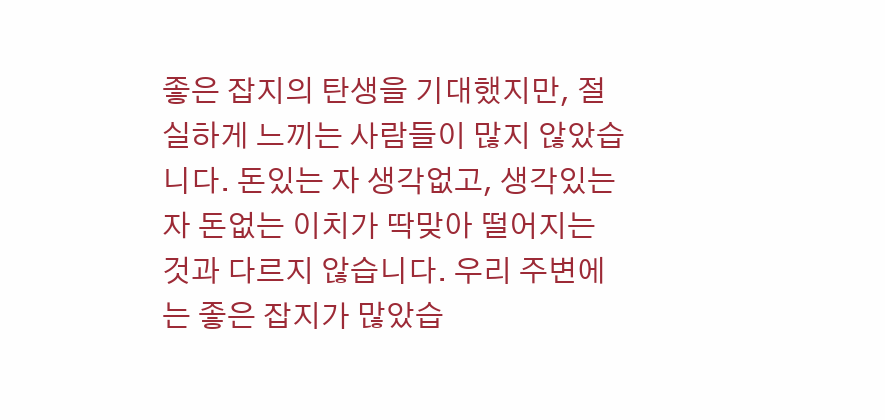좋은 잡지의 탄생을 기대했지만, 절실하게 느끼는 사람들이 많지 않았습니다. 돈있는 자 생각없고, 생각있는 자 돈없는 이치가 딱맞아 떨어지는 것과 다르지 않습니다. 우리 주변에는 좋은 잡지가 많았습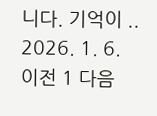니다. 기억이 .. 2026. 1. 6. 이전 1 다음